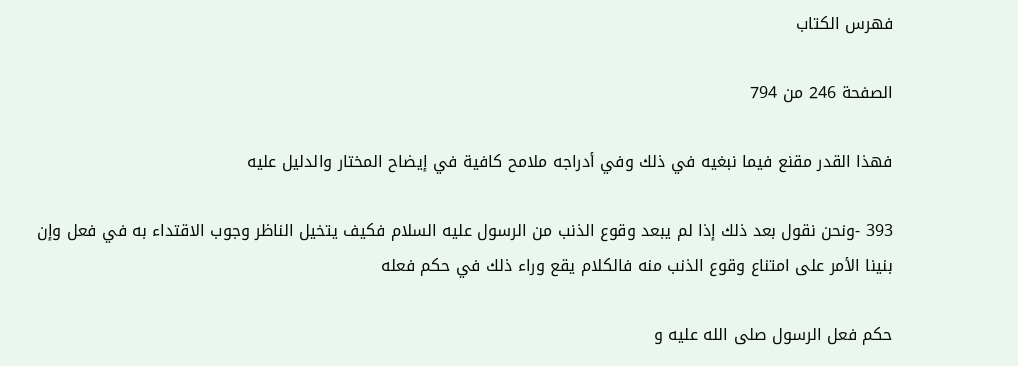فهرس الكتاب

الصفحة 246 من 794

فهذا القدر مقنع فيما نبغيه في ذلك وفي أدراجه ملامح كافية في إيضاح المختار والدليل عليه

393 -ونحن نقول بعد ذلك إذا لم يبعد وقوع الذنب من الرسول عليه السلام فكيف يتخيل الناظر وجوب الاقتداء به في فعل وإن بنينا الأمر على امتناع وقوع الذنب منه فالكلام يقع وراء ذلك في حكم فعله

حكم فعل الرسول صلى الله عليه و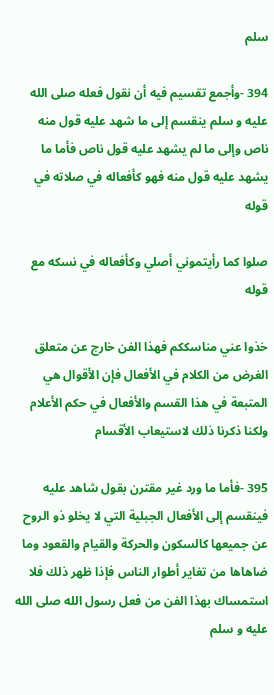سلم

394 -وأجمع تقسيم فيه أن نقول فعله صلى الله عليه و سلم ينقسم إلى ما شهد عليه قول منه ناص وإلى ما لم يشهد عليه قول ناص فأما ما يشهد عليه قول منه فهو كأفعاله في صلاته في قوله

صلوا كما رأيتموني أصلي وكأفعاله في نسكه مع قوله

خذوا عني مناسككم فهذا الفن خارج عن متعلق الغرض من الكلام في الأفعال فإن الأقوال هي المتبعة في هذا القسم والأفعال في حكم الأعلام ولكنا ذكرنا ذلك لاستيعاب الأقسام

395 -فأما ما ورد غير مقترن بقول شاهد عليه فينقسم إلى الأفعال الجبلية التي لا يخلو ذو الروح عن جميعها كالسكون والحركة والقيام والقعود وما ضاهاها من تغاير أطوار الناس فإذا ظهر ذلك فلا استمساك بهذا الفن من فعل رسول الله صلى الله عليه و سلم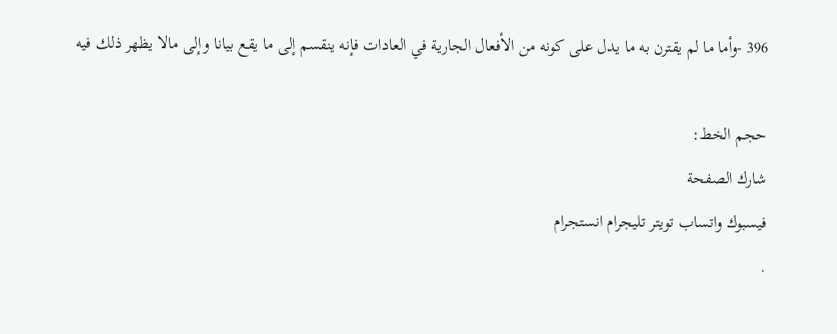396 -وأما ما لم يقترن به ما يدل على كونه من الأفعال الجارية في العادات فإنه ينقسم إلى ما يقع بيانا وإلى مالا يظهر ذلك فيه

حجم الخط:
شارك الصفحة
فيسبوك واتساب تويتر تليجرام انستجرام
.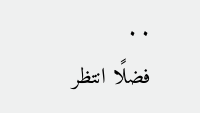. .
فضلًا انتظر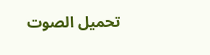تحميل الصوت